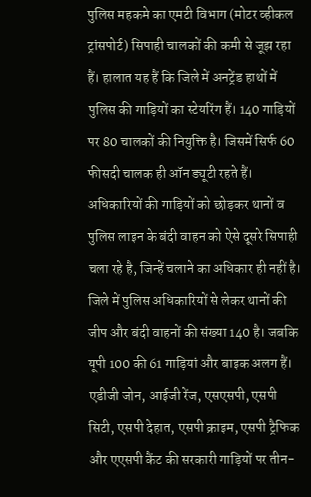पुलिस महकमे का एमटी विभाग (मोटर व्हीकल ट्रांसपोर्ट) सिपाही चालकों की कमी से जूझ रहा हैं। हालात यह हैं कि जिले में अनट्रेंड हाथों में पुलिस की गाड़ियों का स्टेयरिंग हैं। 140 गाड़ियों पर 80 चालकों की नियुक्ति है। जिसमें सिर्फ 60 फीसदी चालक ही ऑन ड्यूटी रहते हैं। अधिकारियों की गाड़ियों को छोड़कर थानों व पुलिस लाइन के बंदी वाहन को ऐसे दूसरे सिपाही चला रहे है, जिन्हें चलाने का अधिकार ही नहीं है।
जिले में पुलिस अधिकारियों से लेकर थानों की जीप और बंदी वाहनों की संख्या 140 है। जबकि यूपी 100 की 61 गाड़ियां और बाइक अलग हैं। एडीजी जोन, आईजी रेंज, एसएसपी, एसपी सिटी, एसपी देहात, एसपी क्राइम, एसपी ट्रैफिक और एएसपी कैंट की सरकारी गाड़ियों पर तीन-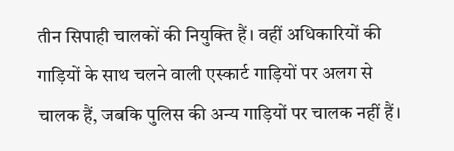तीन सिपाही चालकों की नियुक्ति हैं। वहीं अधिकारियों की गाड़ियों के साथ चलने वाली एस्कार्ट गाड़ियों पर अलग से चालक हैं, जबकि पुलिस की अन्य गाड़ियों पर चालक नहीं हैं।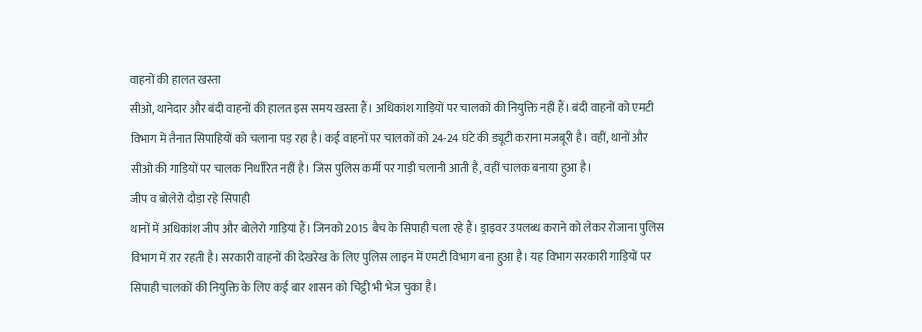वाहनों की हालत खस्ता
सीओ, थानेदार और बंदी वाहनों की हालत इस समय खस्ता हैं। अधिकांश गाड़ियों पर चालकों की नियुक्ति नहीं हैं। बंदी वाहनों को एमटी विभाग में तैनात सिपाहियों को चलाना पड़ रहा है। कई वाहनों पर चालकों को 24-24 घंटे की ड्यूटी कराना मजबूरी है। वहीं, थानों और सीओ की गाड़ियों पर चालक निर्धारित नहीं है। जिस पुलिस कर्मी पर गाड़ी चलानी आती है, वहीं चालक बनाया हुआ है।
जीप व बोलेरो दौड़ा रहे सिपाही
थानों में अधिकांश जीप और बोलेरो गाड़ियां हैं। जिनको 2015 बैच के सिपाही चला रहे हैं। ड्राइवर उपलब्ध कराने को लेकर रोजाना पुलिस विभाग में रार रहती है। सरकारी वाहनों की देखरेख के लिए पुलिस लाइन में एमटी विभाग बना हुआ है। यह विभाग सरकारी गाड़ियों पर सिपाही चालकों की नियुक्ति के लिए कई बार शासन को चिट्ठी भी भेज चुका है।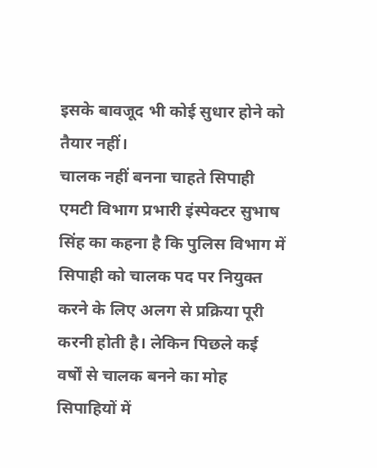इसके बावजूद भी कोई सुधार होने को तैयार नहीं।
चालक नहीं बनना चाहते सिपाही
एमटी विभाग प्रभारी इंस्पेक्टर सुभाष सिंह का कहना है कि पुलिस विभाग में सिपाही को चालक पद पर नियुक्त करने के लिए अलग से प्रक्रिया पूरी करनी होती है। लेकिन पिछले कई वर्षों से चालक बनने का मोह सिपाहियों में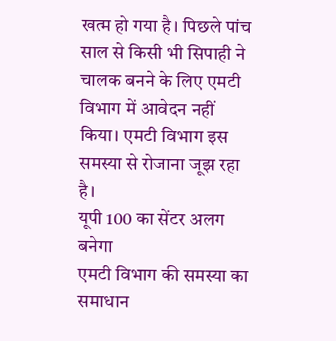खत्म हो गया है। पिछले पांच साल से किसी भी सिपाही ने चालक बनने के लिए एमटी विभाग में आवेदन नहीं किया। एमटी विभाग इस समस्या से रोजाना जूझ रहा है।
यूपी 100 का सेंटर अलग बनेगा
एमटी विभाग की समस्या का समाधान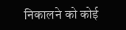निकालने को कोई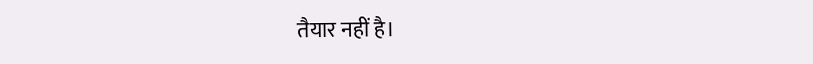तैयार नहीं है।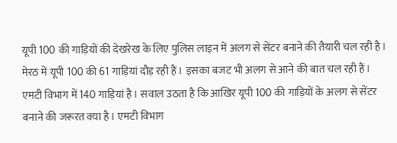यूपी 100 की गाड़ियों की देखरेख के लिए पुलिस लाइन में अलग से सेंटर बनाने की तैयारी चल रही है। मेरठ में यूपी 100 की 61 गाड़ियां दौड़ रही हैं। इसका बजट भी अलग से आने की बात चल रही हैं। एमटी विभाग में 140 गाड़ियां है। सवाल उठता है कि आखिर यूपी 100 की गाड़ियों के अलग से सेंटर बनाने की जरूरत क्या है। एमटी विभाग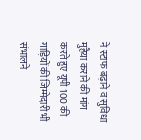ने स्टाफ बढ़ाने व सुविधा मुहैया कराने की मांग करते हुए यूपी 100 की गाड़ियों की जिम्मेदारी भी संभालने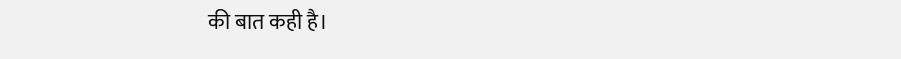की बात कही है।